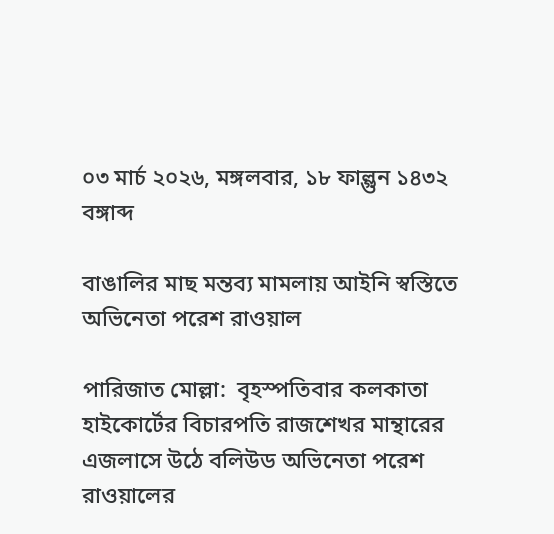০৩ মার্চ ২০২৬, মঙ্গলবার, ১৮ ফাল্গুন ১৪৩২ বঙ্গাব্দ

বাঙালির মাছ মন্তব্য মামলায় আইনি স্বস্তিতে অভিনেতা পরেশ রাওয়াল

পারিজাত মোল্লা:  বৃহস্পতিবার কলকাতা হাইকোর্টের বিচারপতি রাজশেখর মান্থারের এজলাসে উঠে বলিউড অভিনেতা পরেশ রাওয়ালের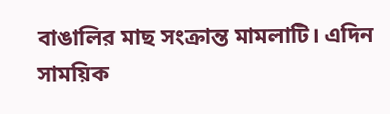বাঙালির মাছ সংক্রান্ত মামলাটি। এদিন সাময়িক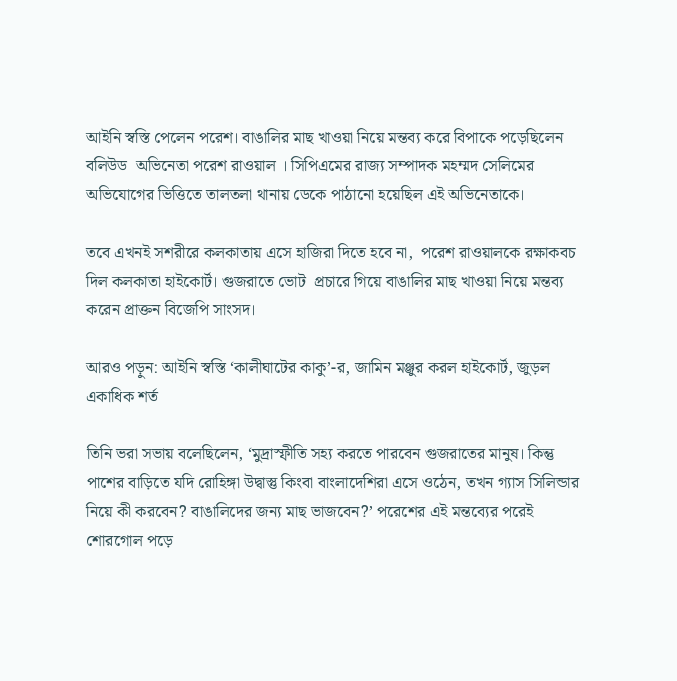আইনি স্বস্তি পেলেন পরেশ। বাঙালির মাছ খাওয়া নিয়ে মন্তব্য করে বিপাকে পড়েছিলেন বলিউড  অভিনেতা পরেশ রাওয়াল । সিপিএমের রাজ্য সম্পাদক মহম্মদ সেলিমের অভিযোগের ভিত্তিতে তালতলা থানায় ডেকে পাঠানো হয়েছিল এই অভিনেতাকে।

তবে এখনই সশরীরে কলকাতায় এসে হাজিরা দিতে হবে না,  পরেশ রাওয়ালকে রক্ষাকবচ দিল কলকাতা হাইকোর্ট। গুজরাতে ভোট  প্রচারে গিয়ে বাঙালির মাছ খাওয়া নিয়ে মন্তব্য করেন প্রাক্তন বিজেপি সাংসদ।

আরও পড়ুন: আইনি স্বস্তি ‘কালীঘাটের কাকু’-র, জামিন মঞ্জুর করল হাইকোর্ট, জুড়ল একাধিক শর্ত

তিনি ভরা সভায় বলেছিলেন, ‘মুদ্রাস্ফীতি সহ্য করতে পারবেন গুজরাতের মানুষ। কিন্তু পাশের বাড়িতে যদি রোহিঙ্গা উদ্বাস্তু কিংবা বাংলাদেশিরা এসে ওঠেন, তখন গ্যাস সিলিন্ডার নিয়ে কী করবেন? বাঙালিদের জন্য মাছ ভাজবেন?’ পরেশের এই মন্তব্যের পরেই শোরগোল পড়ে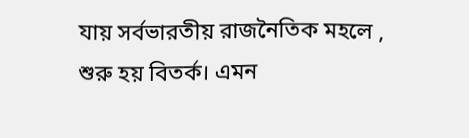যায় সর্বভারতীয় রাজনৈতিক মহলে , শুরু হয় বিতর্ক। এমন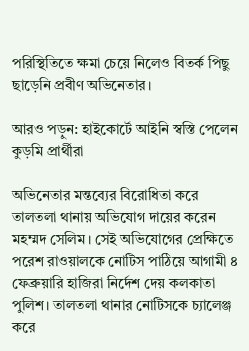পরিস্থিতিতে ক্ষমা চেয়ে নিলেও বিতর্ক পিছু ছাড়েনি প্রবীণ অভিনেতার।

আরও পড়ুন: হাইকোর্টে আইনি স্বস্তি পেলেন কুড়মি প্রার্থীরা

অভিনেতার মন্তব্যের বিরোধিতা করে তালতলা থানায় অভিযোগ দায়ের করেন মহম্মদ সেলিম। সেই অভিযোগের প্রেক্ষিতে পরেশ রাওয়ালকে নোটিস পাঠিয়ে আগামী ৪ ফেব্রুয়ারি হাজিরা নির্দেশ দেয় কলকাতা পুলিশ। তালতলা থানার নোটিসকে চ্যালেঞ্জ করে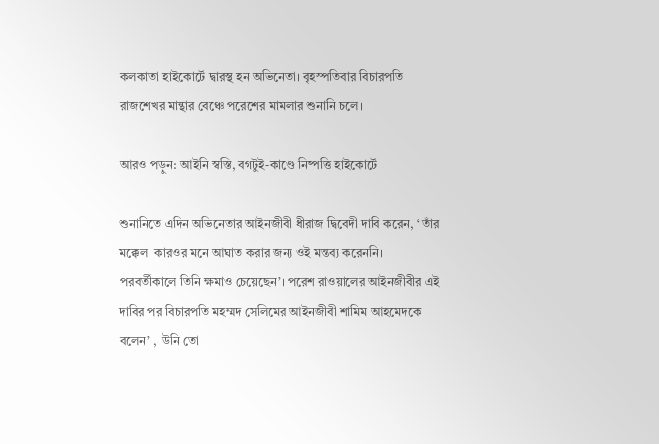কলকাতা হাইকোর্টে দ্বারস্থ হন অভিনেতা। বৃহস্পতিবার বিচারপতি রাজশেখর মান্থার বেঞ্চে পরেশের মামলার শুনানি চলে।

আরও পড়ুন: আইনি স্বস্তি, বগটুই-কাণ্ডে নিষ্পত্তি হাইকোর্টে

শুনানিতে এদিন অভিনেতার আইনজীবী ধীরাজ দ্বিবেদী দাবি করেন, ‘ তাঁর মক্কেল  কারওর মনে আঘাত করার জন্য ওই মন্তব্য করেননি। পরবর্তীকালে তিনি ক্ষমাও চেয়েছেন’। পরেশ রাওয়ালের আইনজীবীর এই দাবির পর বিচারপতি মহম্মদ সেলিমের আইনজীবী শামিম আহমেদকে বলেন’ ,  উনি তো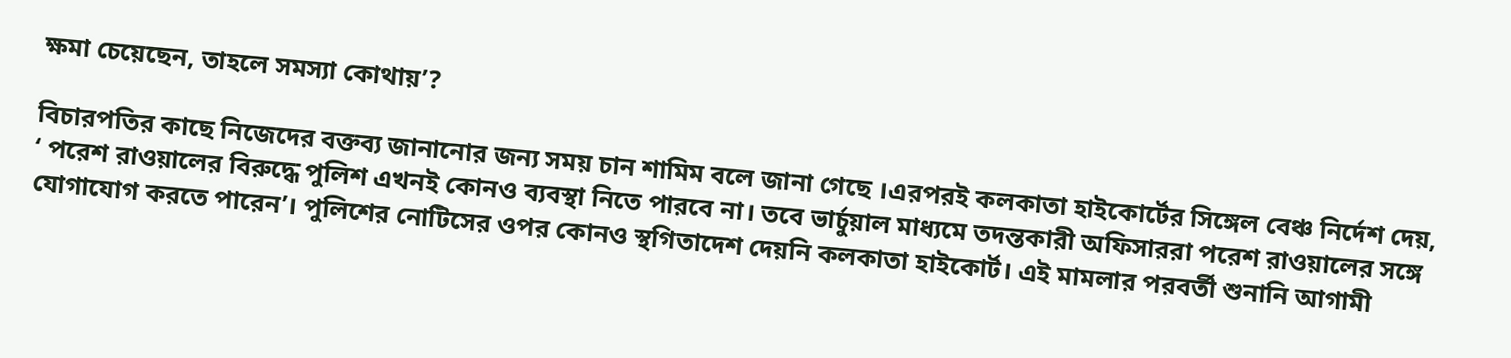ক্ষমা চেয়েছেন, তাহলে সমস্যা কোথায়’?

বিচারপতির কাছে নিজেদের বক্তব্য জানানোর জন্য সময় চান শামিম বলে জানা গেছে ।এরপরই কলকাতা হাইকোর্টের সিঙ্গেল বেঞ্চ নির্দেশ দেয়, ‘ পরেশ রাওয়ালের বিরুদ্ধে পুলিশ এখনই কোনও ব্যবস্থা নিতে পারবে না। তবে ভার্চুয়াল মাধ্যমে তদন্তকারী অফিসাররা পরেশ রাওয়ালের সঙ্গে যোগাযোগ করতে পারেন’। পুলিশের নোটিসের ওপর কোনও স্থগিতাদেশ দেয়নি কলকাতা হাইকোর্ট। এই মামলার পরবর্তী শুনানি আগামী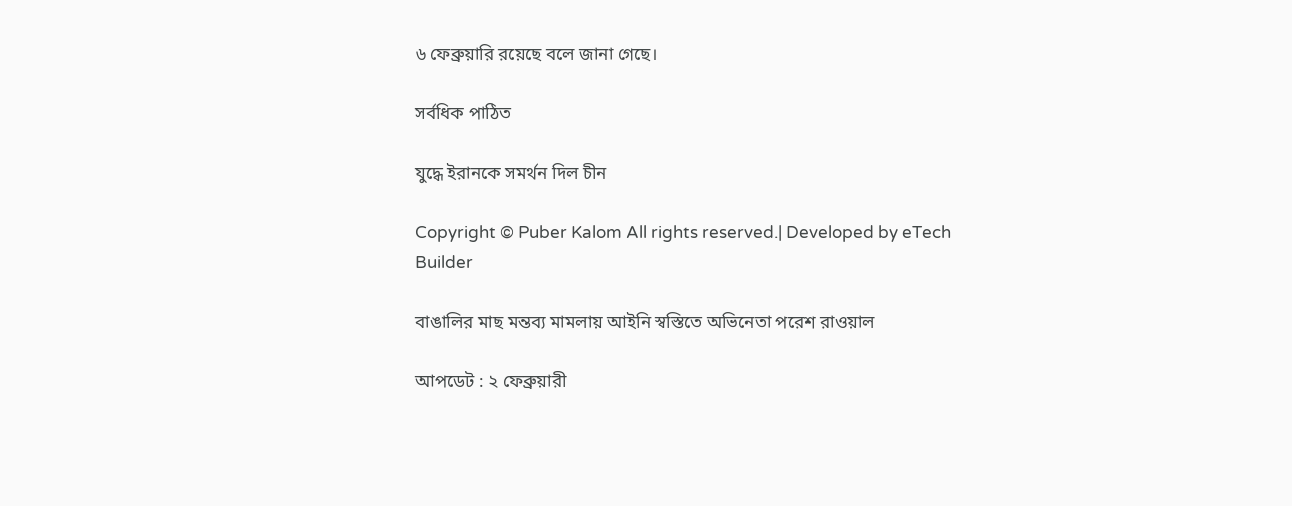৬ ফেব্রুয়ারি রয়েছে বলে জানা গেছে।

সর্বধিক পাঠিত

যুদ্ধে ইরানকে সমর্থন দিল চীন

Copyright © Puber Kalom All rights reserved.| Developed by eTech Builder

বাঙালির মাছ মন্তব্য মামলায় আইনি স্বস্তিতে অভিনেতা পরেশ রাওয়াল

আপডেট : ২ ফেব্রুয়ারী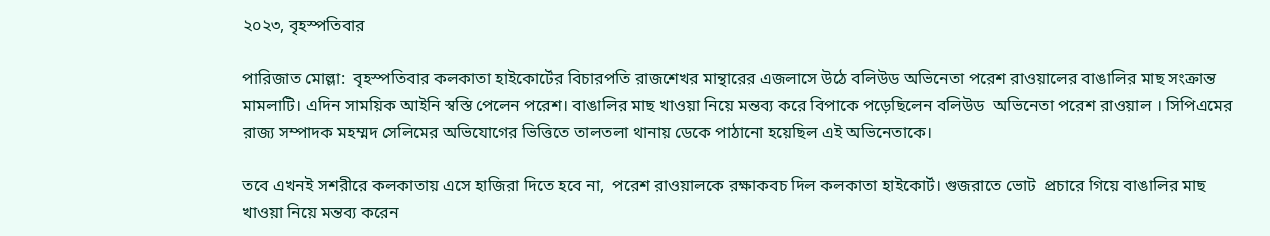২০২৩, বৃহস্পতিবার

পারিজাত মোল্লা:  বৃহস্পতিবার কলকাতা হাইকোর্টের বিচারপতি রাজশেখর মান্থারের এজলাসে উঠে বলিউড অভিনেতা পরেশ রাওয়ালের বাঙালির মাছ সংক্রান্ত মামলাটি। এদিন সাময়িক আইনি স্বস্তি পেলেন পরেশ। বাঙালির মাছ খাওয়া নিয়ে মন্তব্য করে বিপাকে পড়েছিলেন বলিউড  অভিনেতা পরেশ রাওয়াল । সিপিএমের রাজ্য সম্পাদক মহম্মদ সেলিমের অভিযোগের ভিত্তিতে তালতলা থানায় ডেকে পাঠানো হয়েছিল এই অভিনেতাকে।

তবে এখনই সশরীরে কলকাতায় এসে হাজিরা দিতে হবে না,  পরেশ রাওয়ালকে রক্ষাকবচ দিল কলকাতা হাইকোর্ট। গুজরাতে ভোট  প্রচারে গিয়ে বাঙালির মাছ খাওয়া নিয়ে মন্তব্য করেন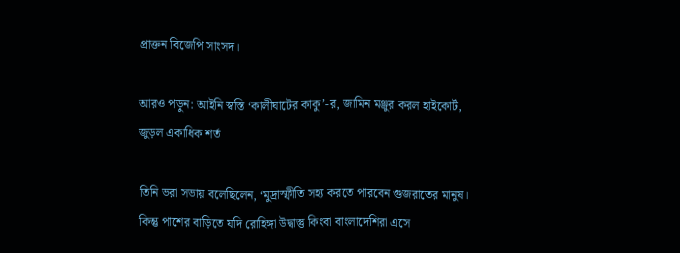প্রাক্তন বিজেপি সাংসদ।

আরও পড়ুন: আইনি স্বস্তি ‘কালীঘাটের কাকু’-র, জামিন মঞ্জুর করল হাইকোর্ট, জুড়ল একাধিক শর্ত

তিনি ভরা সভায় বলেছিলেন, ‘মুদ্রাস্ফীতি সহ্য করতে পারবেন গুজরাতের মানুষ। কিন্তু পাশের বাড়িতে যদি রোহিঙ্গা উদ্বাস্তু কিংবা বাংলাদেশিরা এসে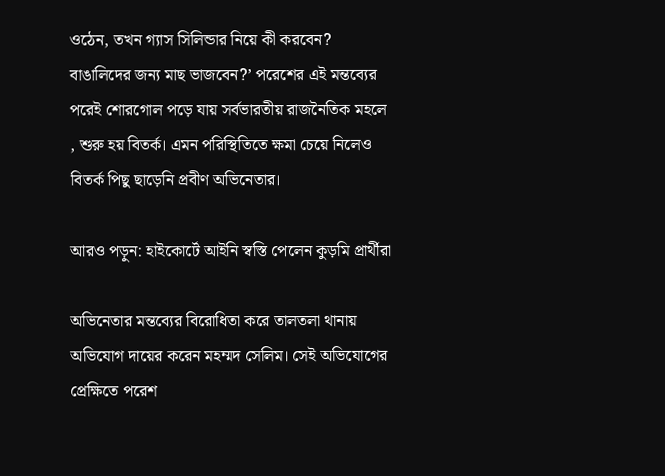ওঠেন, তখন গ্যাস সিলিন্ডার নিয়ে কী করবেন? বাঙালিদের জন্য মাছ ভাজবেন?’ পরেশের এই মন্তব্যের পরেই শোরগোল পড়ে যায় সর্বভারতীয় রাজনৈতিক মহলে , শুরু হয় বিতর্ক। এমন পরিস্থিতিতে ক্ষমা চেয়ে নিলেও বিতর্ক পিছু ছাড়েনি প্রবীণ অভিনেতার।

আরও পড়ুন: হাইকোর্টে আইনি স্বস্তি পেলেন কুড়মি প্রার্থীরা

অভিনেতার মন্তব্যের বিরোধিতা করে তালতলা থানায় অভিযোগ দায়ের করেন মহম্মদ সেলিম। সেই অভিযোগের প্রেক্ষিতে পরেশ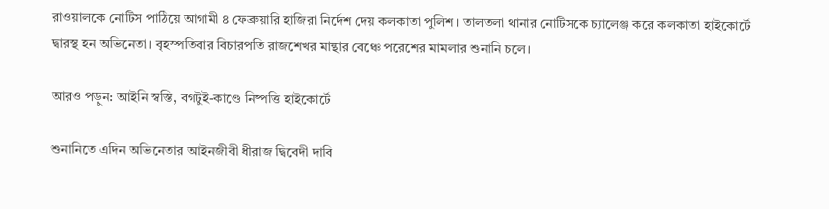রাওয়ালকে নোটিস পাঠিয়ে আগামী ৪ ফেব্রুয়ারি হাজিরা নির্দেশ দেয় কলকাতা পুলিশ। তালতলা থানার নোটিসকে চ্যালেঞ্জ করে কলকাতা হাইকোর্টে দ্বারস্থ হন অভিনেতা। বৃহস্পতিবার বিচারপতি রাজশেখর মান্থার বেঞ্চে পরেশের মামলার শুনানি চলে।

আরও পড়ুন: আইনি স্বস্তি, বগটুই-কাণ্ডে নিষ্পত্তি হাইকোর্টে

শুনানিতে এদিন অভিনেতার আইনজীবী ধীরাজ দ্বিবেদী দাবি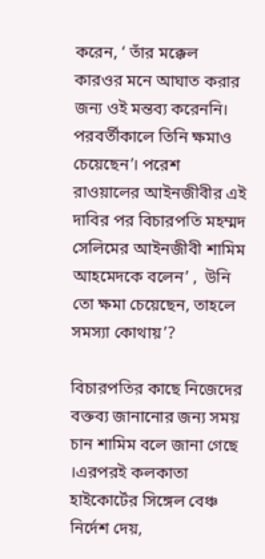করেন, ‘ তাঁর মক্কেল  কারওর মনে আঘাত করার জন্য ওই মন্তব্য করেননি। পরবর্তীকালে তিনি ক্ষমাও চেয়েছেন’। পরেশ রাওয়ালের আইনজীবীর এই দাবির পর বিচারপতি মহম্মদ সেলিমের আইনজীবী শামিম আহমেদকে বলেন’ ,  উনি তো ক্ষমা চেয়েছেন, তাহলে সমস্যা কোথায়’?

বিচারপতির কাছে নিজেদের বক্তব্য জানানোর জন্য সময় চান শামিম বলে জানা গেছে ।এরপরই কলকাতা হাইকোর্টের সিঙ্গেল বেঞ্চ নির্দেশ দেয়,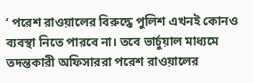‘ পরেশ রাওয়ালের বিরুদ্ধে পুলিশ এখনই কোনও ব্যবস্থা নিতে পারবে না। তবে ভার্চুয়াল মাধ্যমে তদন্তকারী অফিসাররা পরেশ রাওয়ালের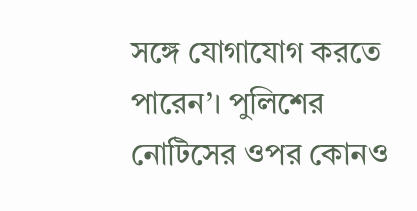সঙ্গে যোগাযোগ করতে পারেন’। পুলিশের নোটিসের ওপর কোনও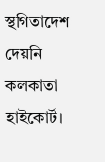স্থগিতাদেশ দেয়নি কলকাতা হাইকোর্ট।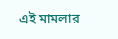এই মামলার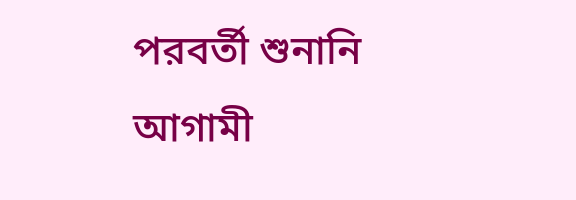পরবর্তী শুনানি আগামী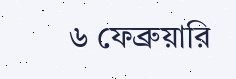৬ ফেব্রুয়ারি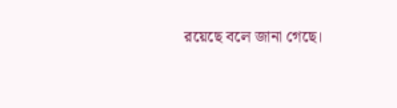রয়েছে বলে জানা গেছে।